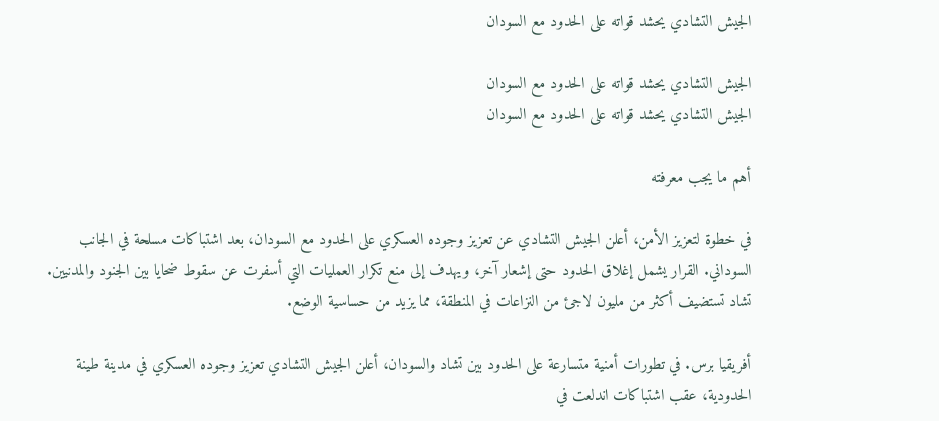الجيش التشادي يحشد قواته على الحدود مع السودان

الجيش التشادي يحشد قواته على الحدود مع السودان
الجيش التشادي يحشد قواته على الحدود مع السودان

أهم ما يجب معرفته

في خطوة لتعزيز الأمن، أعلن الجيش التشادي عن تعزيز وجوده العسكري على الحدود مع السودان، بعد اشتباكات مسلحة في الجانب السوداني. القرار يشمل إغلاق الحدود حتى إشعار آخر، ويهدف إلى منع تكرار العمليات التي أسفرت عن سقوط ضحايا بين الجنود والمدنيين. تشاد تستضيف أكثر من مليون لاجئ من النزاعات في المنطقة، مما يزيد من حساسية الوضع.

أفريقيا برس. في تطورات أمنية متسارعة على الحدود بين تشاد والسودان، أعلن الجيش التشادي تعزيز وجوده العسكري في مدينة طينة الحدودية، عقب اشتباكات اندلعت في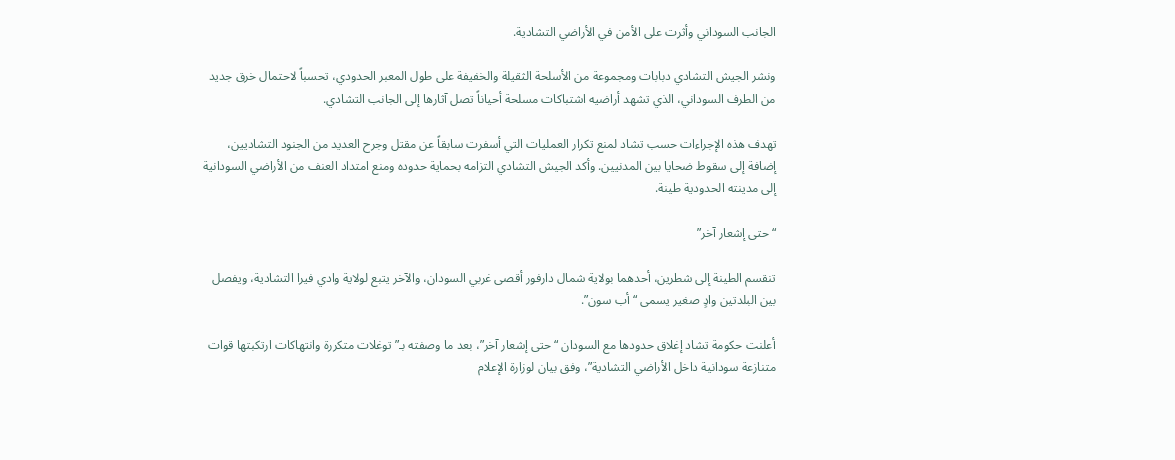الجانب السوداني وأثرت على الأمن في الأراضي التشادية.

ونشر الجيش التشادي دبابات ومجموعة من الأسلحة الثقيلة والخفيفة على طول المعبر الحدودي، تحسباً لاحتمال خرق جديد من الطرف السوداني، الذي تشهد أراضيه اشتباكات مسلحة أحياناً تصل آثارها إلى الجانب التشادي.

تهدف هذه الإجراءات حسب تشاد لمنع تكرار العمليات التي أسفرت سابقاً عن مقتل وجرح العديد من الجنود التشاديين، إضافة إلى سقوط ضحايا بين المدنيين. وأكد الجيش التشادي التزامه بحماية حدوده ومنع امتداد العنف من الأراضي السودانية إلى مدينته الحدودية طينة.

“حتى إشعار آخر”

تنقسم الطينة إلى شطرين، أحدهما بولاية شمال دارفور أقصى غربي السودان، والآخر يتبع لولاية وادي فيرا التشادية، ويفصل بين البلدتين وادٍ صغير يسمى “أب سون”.

أعلنت حكومة تشاد إغلاق حدودها مع السودان “حتى إشعار آخر”، بعد ما وصفته بـ”توغلات متكررة وانتهاكات ارتكبتها قوات متنازعة سودانية داخل الأراضي التشادية”، وفق بيان لوزارة الإعلام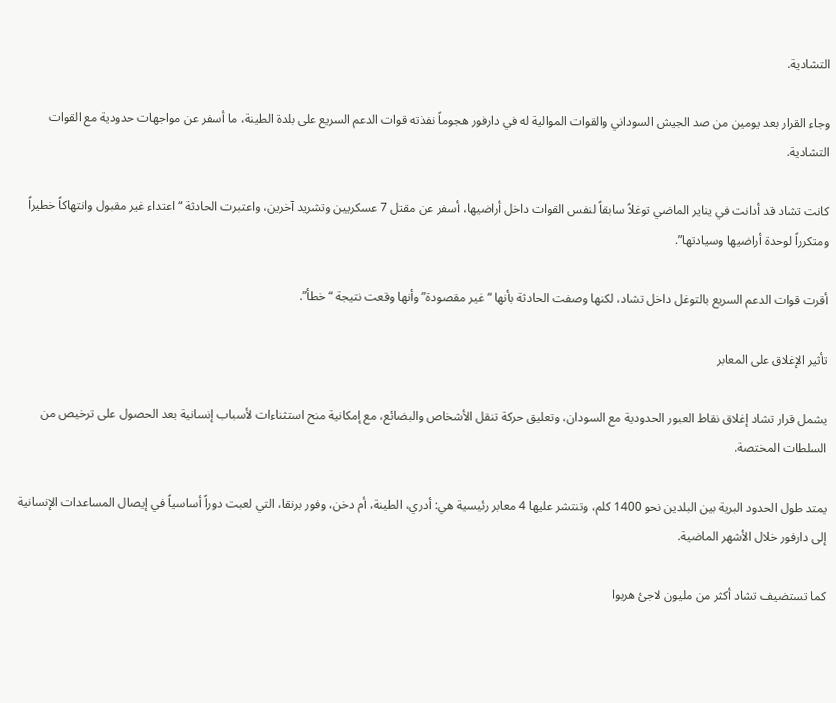التشادية.

وجاء القرار بعد يومين من صد الجيش السوداني والقوات الموالية له في دارفور هجوماً نفذته قوات الدعم السريع على بلدة الطينة، ما أسفر عن مواجهات حدودية مع القوات التشادية.

كانت تشاد قد أدانت في يناير الماضي توغلاً سابقاً لنفس القوات داخل أراضيها، أسفر عن مقتل 7 عسكريين وتشريد آخرين، واعتبرت الحادثة “اعتداء غير مقبول وانتهاكاً خطيراً ومتكرراً لوحدة أراضيها وسيادتها”.

أقرت قوات الدعم السريع بالتوغل داخل تشاد، لكنها وصفت الحادثة بأنها “غير مقصودة” وأنها وقعت نتيجة “خطأ”.

تأثير الإغلاق على المعابر

يشمل قرار تشاد إغلاق نقاط العبور الحدودية مع السودان، وتعليق حركة تنقل الأشخاص والبضائع، مع إمكانية منح استثناءات لأسباب إنسانية بعد الحصول على ترخيص من السلطات المختصة.

يمتد طول الحدود البرية بين البلدين نحو 1400 كلم، وتنتشر عليها 4 معابر رئيسية هي: أدري، الطينة، أم دخن، وفور برنقا، التي لعبت دوراً أساسياً في إيصال المساعدات الإنسانية إلى دارفور خلال الأشهر الماضية.

كما تستضيف تشاد أكثر من مليون لاجئ هربوا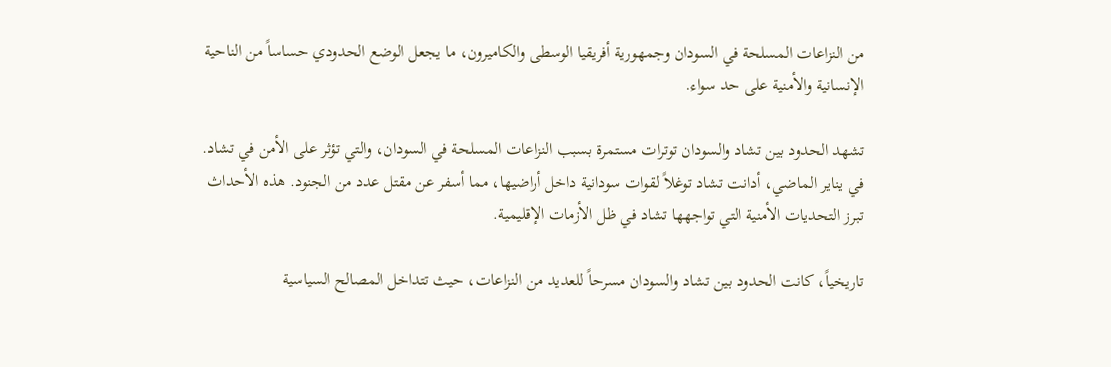من النزاعات المسلحة في السودان وجمهورية أفريقيا الوسطى والكاميرون، ما يجعل الوضع الحدودي حساساً من الناحية الإنسانية والأمنية على حد سواء.

تشهد الحدود بين تشاد والسودان توترات مستمرة بسبب النزاعات المسلحة في السودان، والتي تؤثر على الأمن في تشاد. في يناير الماضي، أدانت تشاد توغلاً لقوات سودانية داخل أراضيها، مما أسفر عن مقتل عدد من الجنود. هذه الأحداث تبرز التحديات الأمنية التي تواجهها تشاد في ظل الأزمات الإقليمية.

تاريخياً، كانت الحدود بين تشاد والسودان مسرحاً للعديد من النزاعات، حيث تتداخل المصالح السياسية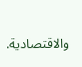والاقتصادية.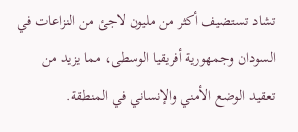تشاد تستضيف أكثر من مليون لاجئ من النزاعات في السودان وجمهورية أفريقيا الوسطى، مما يزيد من تعقيد الوضع الأمني والإنساني في المنطقة.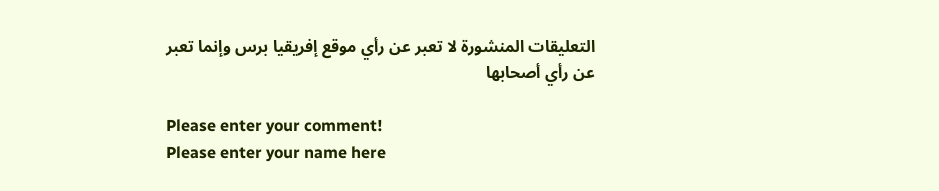التعليقات المنشورة لا تعبر عن رأي موقع إفريقيا برس وإنما تعبر عن رأي أصحابها

Please enter your comment!
Please enter your name here